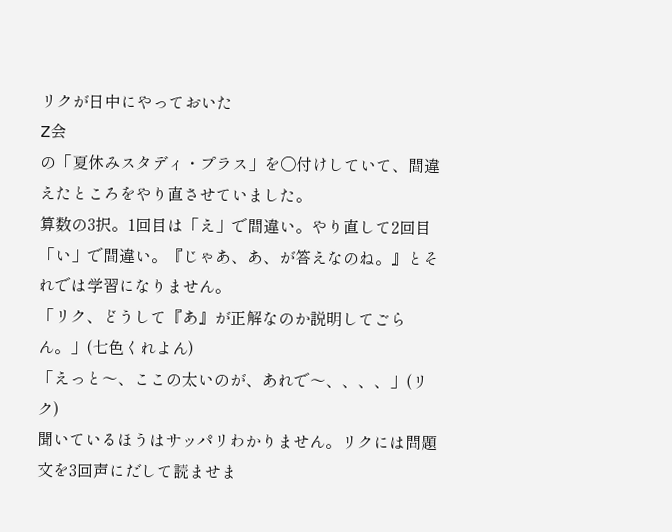リクが日中にやっておいた
Z会
の「夏休みスタディ・プラス」を〇付けしていて、間違えたところをやり直させていました。
算数の3択。1回目は「え」で間違い。やり直して2回目「い」で間違い。『じゃあ、あ、が答えなのね。』とそれでは学習になりません。
「リク、どうして『あ』が正解なのか説明してごらん。」(七色くれよん)
「えっと〜、ここの太いのが、あれで〜、、、、」(リク)
聞いているほうはサッパリわかりません。リクには問題文を3回声にだして読ませま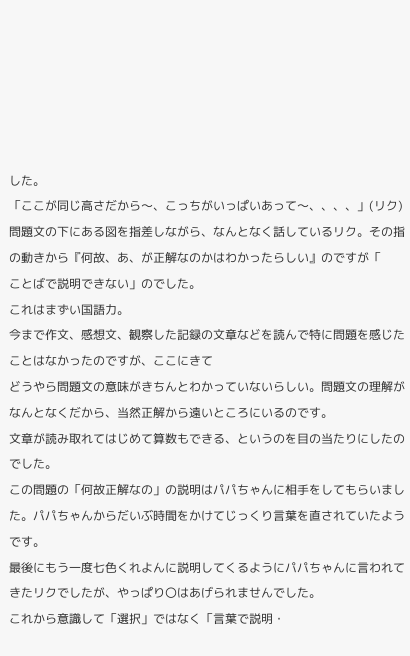した。
「ここが同じ高さだから〜、こっちがいっぱいあって〜、、、、」(リク)
問題文の下にある図を指差しながら、なんとなく話しているリク。その指の動きから『何故、あ、が正解なのかはわかったらしい』のですが「
ことばで説明できない」のでした。
これはまずい国語力。
今まで作文、感想文、観察した記録の文章などを読んで特に問題を感じたことはなかったのですが、ここにきて
どうやら問題文の意味がきちんとわかっていないらしい。問題文の理解がなんとなくだから、当然正解から遠いところにいるのです。
文章が読み取れてはじめて算数もできる、というのを目の当たりにしたのでした。
この問題の「何故正解なの」の説明はパパちゃんに相手をしてもらいました。パパちゃんからだいぶ時間をかけてじっくり言葉を直されていたようです。
最後にもう一度七色くれよんに説明してくるようにパパちゃんに言われてきたリクでしたが、やっぱり〇はあげられませんでした。
これから意識して「選択」ではなく「言葉で説明・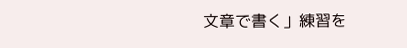文章で書く」練習を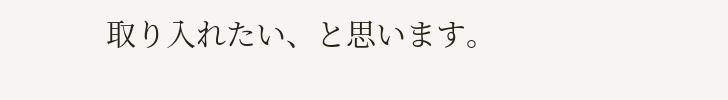取り入れたい、と思います。